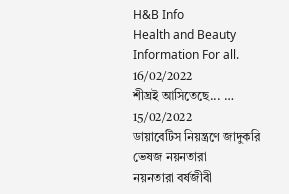H&B Info
Health and Beauty Information For all.
16/02/2022
শীঘ্রই আসিতেছে... …
15/02/2022
ডায়াবেটিস নিয়ন্ত্রণে জাদুকরি ভেষজ নয়নতারা
নয়নতারা বর্ষজীবী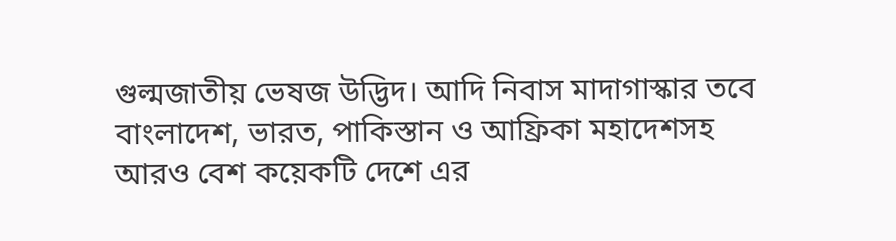গুল্মজাতীয় ভেষজ উদ্ভিদ। আদি নিবাস মাদাগাস্কার তবে বাংলাদেশ, ভারত, পাকিস্তান ও আফ্রিকা মহাদেশসহ আরও বেশ কয়েকটি দেশে এর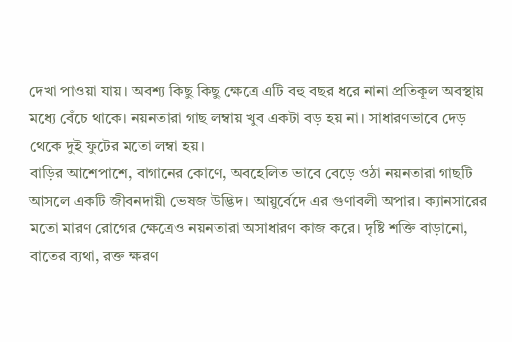দেখা পাওয়া যায়। অবশ্য কিছু কিছু ক্ষেত্রে এটি বহু বছর ধরে নানা প্রতিকূল অবস্থায় মধ্যে বেঁচে থাকে। নয়নতারা গাছ লম্বায় খুব একটা বড় হয় না। সাধারণভাবে দেড় থেকে দুই ফুটের মতো লম্বা হয়।
বাড়ির আশেপাশে, বাগানের কোণে, অবহেলিত ভাবে বেড়ে ওঠা নয়নতারা গাছটি আসলে একটি জীবনদায়ী ভেষজ উদ্ভিদ। আয়ুর্বেদে এর গুণাবলী অপার। ক্যানসারের মতো মারণ রোগের ক্ষেত্রেও নয়নতারা অসাধারণ কাজ করে। দৃষ্টি শক্তি বাড়ানো, বাতের ব্যথা, রক্ত ক্ষরণ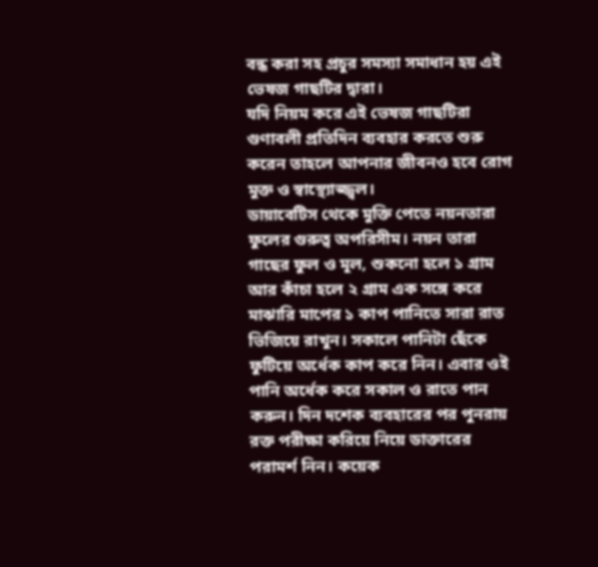বন্ধ করা সহ প্রচুর সমস্যা সমাধান হয় এই ভেষজ গাছটির দ্বারা।
যদি নিয়ম করে এই ভেষজ গাছটিরা গুণাবলী প্রতিদিন ব্যবহার করতে শুরু করেন তাহলে আপনার জীবনও হবে রোগ মুক্ত ও স্বাস্থ্যোজ্জ্বল।
ডায়াবেটিস থেকে মুক্তি পেতে নয়নতারা ফুলের গুরুত্ব অপরিসীম। নয়ন তারা গাছের ফুল ও মূল, শুকনো হলে ১ গ্রাম আর কাঁচা হলে ২ গ্রাম এক সঙ্গে করে মাঝারি মাপের ১ কাপ পানিতে সারা রাত ভিজিয়ে রাখুন। সকালে পানিটা ছেঁকে ফুটিয়ে অর্ধেক কাপ করে নিন। এবার ওই পানি অর্ধেক করে সকাল ও রাতে পান করুন। দিন দশেক ব্যবহারের পর পুনরায় রক্ত পরীক্ষা করিয়ে নিয়ে ডাক্তারের পরামর্শ নিন। কয়েক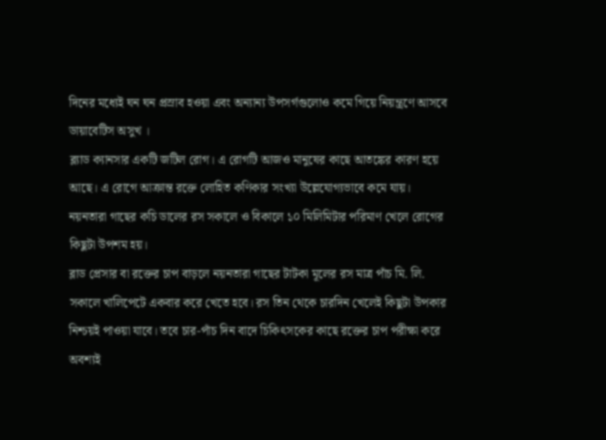দিনের মধ্যেই ঘন ঘন প্রস্রাব হওয়া এবং অন্যান্য উপসর্গগুলোও কমে গিয়ে নিয়ন্ত্রণে আসবে ডায়াবেটিস অসুখ ।
ব্ল্যাড ক্যানসার একটি জটিল রোগ। এ রোগটি আজও মানুষের কাছে আতঙ্কের কারণ হয়ে আছে। এ রোগে আক্রান্ত রক্তে লোহিত কণিকার সংখ্যা উল্লেযোগ্যভাবে কমে যায়। নয়নতারা গাছের কচি ডালের রস সকালে ও বিকালে ১০ মিলিমিটার পরিমাণ খেলে রোগের কিছুটা উপশম হয়।
ব্লাড প্রেসার বা রক্তের চাপ বাড়লে নয়নতারা গাছের টাটকা মূলের রস মাত্র পাঁচ মি. লি. সকালে খালিপেটে একবার করে খেতে হবে। রস তিন থেকে চারদিন খেলেই কিছুটা উপকার নিশ্চয়ই পাওয়া যাবে। তবে চার-পাঁচ দিন বাদে চিকিৎসকের কাছে রক্তের চাপ পরীক্ষা করে অবশ্যই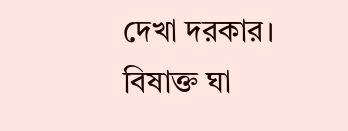দেখা দরকার।
বিষাক্ত ঘা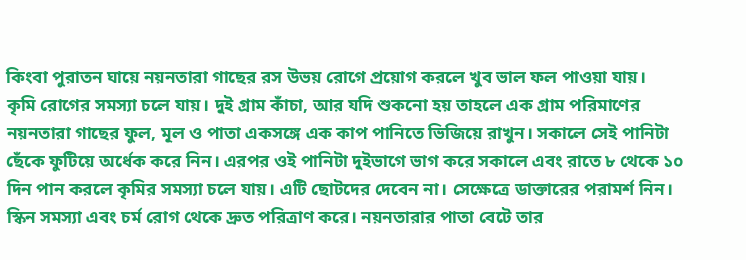কিংবা পুরাতন ঘায়ে নয়নতারা গাছের রস উভয় রোগে প্রয়োগ করলে খুব ভাল ফল পাওয়া যায়।
কৃমি রোগের সমস্যা চলে যায়। দুই গ্রাম কাঁচা, আর যদি শুকনো হয় তাহলে এক গ্রাম পরিমাণের নয়নতারা গাছের ফুল, মূল ও পাতা একসঙ্গে এক কাপ পানিতে ভিজিয়ে রাখুন। সকালে সেই পানিটা ছেঁকে ফুটিয়ে অর্ধেক করে নিন। এরপর ওই পানিটা দুইভাগে ভাগ করে সকালে এবং রাতে ৮ থেকে ১০ দিন পান করলে কৃমির সমস্যা চলে যায়। এটি ছোটদের দেবেন না। সেক্ষেত্রে ডাক্তারের পরামর্শ নিন।
স্কিন সমস্যা এবং চর্ম রোগ থেকে দ্রুত পরিত্রাণ করে। নয়নতারার পাতা বেটে তার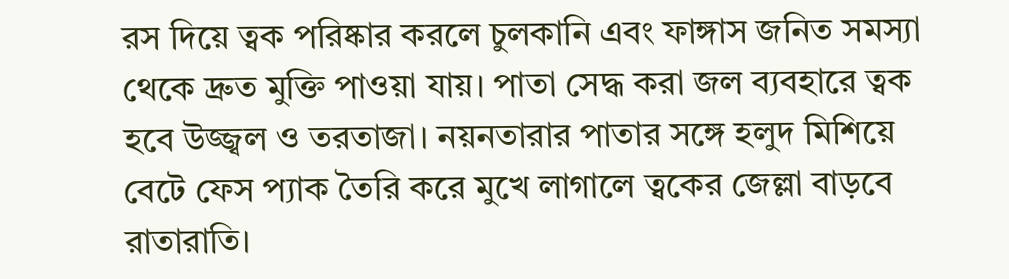রস দিয়ে ত্বক পরিষ্কার করলে চুলকানি এবং ফাঙ্গাস জনিত সমস্যা থেকে দ্রুত মুক্তি পাওয়া যায়। পাতা সেদ্ধ করা জল ব্যবহারে ত্বক হবে উজ্জ্বল ও তরতাজা। নয়নতারার পাতার সঙ্গে হলুদ মিশিয়ে বেটে ফেস প্যাক তৈরি করে মুখে লাগালে ত্বকের জেল্লা বাড়বে রাতারাতি।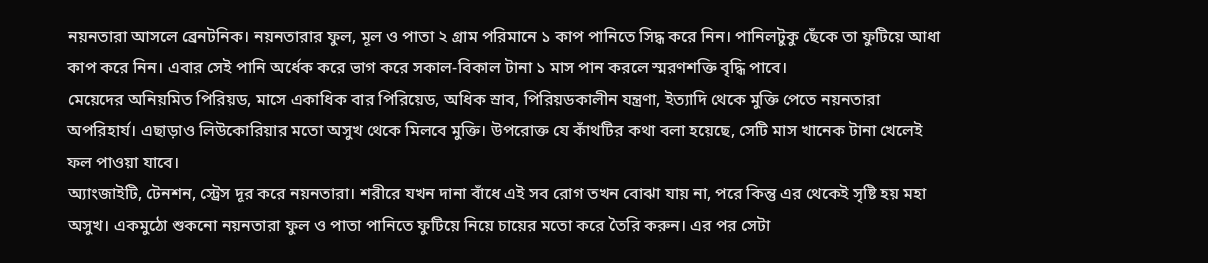নয়নতারা আসলে ব্রেনটনিক। নয়নতারার ফুল, মূল ও পাতা ২ গ্রাম পরিমানে ১ কাপ পানিতে সিদ্ধ করে নিন। পানিলটুকু ছেঁকে তা ফুটিয়ে আধা কাপ করে নিন। এবার সেই পানি অর্ধেক করে ভাগ করে সকাল-বিকাল টানা ১ মাস পান করলে স্মরণশক্তি বৃদ্ধি পাবে।
মেয়েদের অনিয়মিত পিরিয়ড, মাসে একাধিক বার পিরিয়েড, অধিক স্রাব, পিরিয়ডকালীন যন্ত্রণা, ইত্যাদি থেকে মুক্তি পেতে নয়নতারা অপরিহার্য। এছাড়াও লিউকোরিয়ার মতো অসুখ থেকে মিলবে মুক্তি। উপরোক্ত যে কাঁথটির কথা বলা হয়েছে, সেটি মাস খানেক টানা খেলেই ফল পাওয়া যাবে।
অ্যাংজাইটি, টেনশন, স্ট্রেস দূর করে নয়নতারা। শরীরে যখন দানা বাঁধে এই সব রোগ তখন বোঝা যায় না, পরে কিন্তু এর থেকেই সৃষ্টি হয় মহা অসুখ। একমুঠো শুকনো নয়নতারা ফুল ও পাতা পানিতে ফুটিয়ে নিয়ে চায়ের মতো করে তৈরি করুন। এর পর সেটা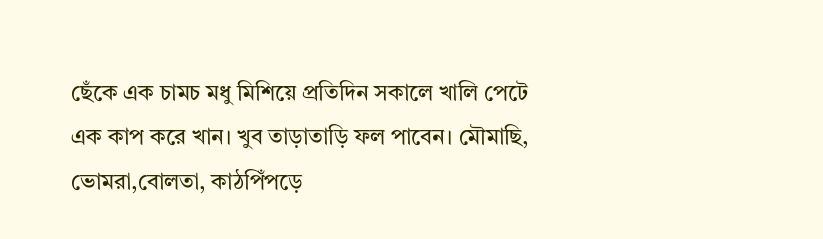ছেঁকে এক চামচ মধু মিশিয়ে প্রতিদিন সকালে খালি পেটে এক কাপ করে খান। খুব তাড়াতাড়ি ফল পাবেন। মৌমাছি, ভোমরা,বোলতা, কাঠপিঁপড়ে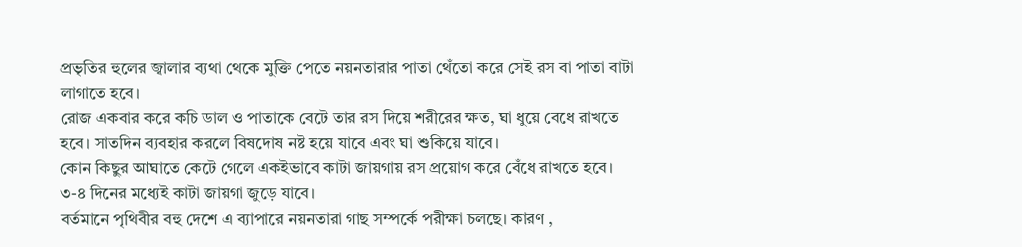প্রভৃতির হুলের জ্বালার ব্যথা থেকে মুক্তি পেতে নয়নতারার পাতা থেঁতো করে সেই রস বা পাতা বাটা লাগাতে হবে।
রোজ একবার করে কচি ডাল ও পাতাকে বেটে তার রস দিয়ে শরীরের ক্ষত, ঘা ধুয়ে বেধে রাখতে হবে। সাতদিন ব্যবহার করলে বিষদোষ নষ্ট হয়ে যাবে এবং ঘা শুকিয়ে যাবে।
কোন কিছুর আঘাতে কেটে গেলে একইভাবে কাটা জায়গায় রস প্রয়োগ করে বেঁধে রাখতে হবে। ৩-৪ দিনের মধ্যেই কাটা জায়গা জুড়ে যাবে।
বর্তমানে পৃথিবীর বহু দেশে এ ব্যাপারে নয়নতারা গাছ সম্পর্কে পরীক্ষা চলছে। কারণ ,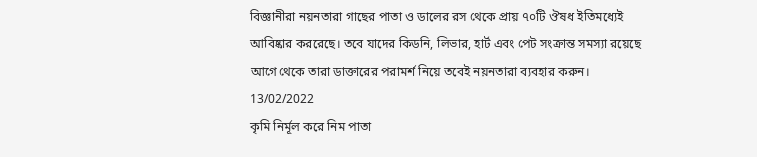বিজ্ঞানীরা নয়নতারা গাছের পাতা ও ডালের রস থেকে প্রায় ৭০টি ঔষধ ইতিমধ্যেই আবিষ্কার কররেছে। তবে যাদের কিডনি, লিভার, হার্ট এবং পেট সংক্রান্ত সমস্যা রয়েছে আগে থেকে তারা ডাক্তারের পরামর্শ নিয়ে তবেই নয়নতারা ব্যবহার করুন।
13/02/2022
কৃমি নির্মূল করে নিম পাতা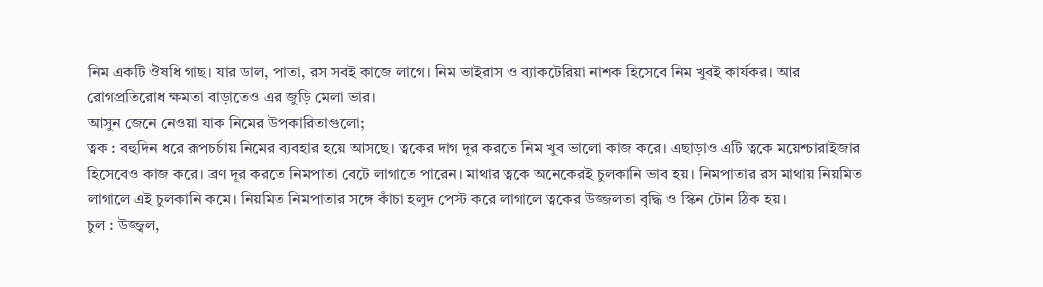নিম একটি ঔষধি গাছ। যার ডাল, পাতা, রস সবই কাজে লাগে। নিম ভাইরাস ও ব্যাকটেরিয়া নাশক হিসেবে নিম খুবই কার্যকর। আর রোগপ্রতিরোধ ক্ষমতা বাড়াতেও এর জুড়ি মেলা ভার।
আসুন জেনে নেওয়া যাক নিমের উপকারিতাগুলো;
ত্বক : বহুদিন ধরে রূপচর্চায় নিমের ব্যবহার হয়ে আসছে। ত্বকের দাগ দূর করতে নিম খুব ভালো কাজ করে। এছাড়াও এটি ত্বকে ময়েশ্চারাইজার হিসেবেও কাজ করে। ব্রণ দূর করতে নিমপাতা বেটে লাগাতে পারেন। মাথার ত্বকে অনেকেরই চুলকানি ভাব হয়। নিমপাতার রস মাথায় নিয়মিত লাগালে এই চুলকানি কমে। নিয়মিত নিমপাতার সঙ্গে কাঁচা হলুদ পেস্ট করে লাগালে ত্বকের উজ্জলতা বৃদ্ধি ও স্কিন টোন ঠিক হয়।
চুল : উজ্জ্বল,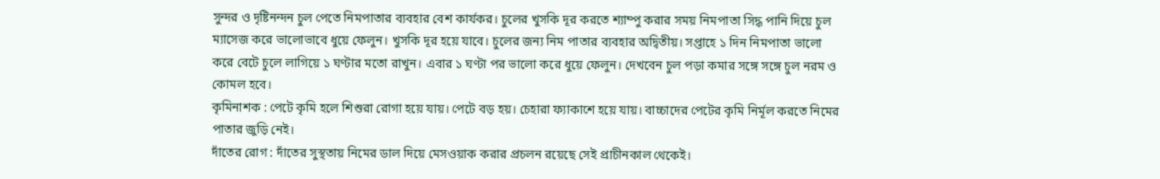সুন্দর ও দৃষ্টিনন্দন চুল পেতে নিমপাতার ব্যবহার বেশ কার্যকর। চুলের খুসকি দূর করতে শ্যাম্পু করার সময় নিমপাতা সিদ্ধ পানি দিয়ে চুল ম্যাসেজ করে ভালোভাবে ধুয়ে ফেলুন। খুসকি দূর হয়ে যাবে। চুলের জন্য নিম পাতার ব্যবহার অদ্বিতীয়। সপ্তাহে ১ দিন নিমপাতা ভালো করে বেটে চুলে লাগিয়ে ১ ঘণ্টার মতো রাখুন। এবার ১ ঘণ্টা পর ভালো করে ধুয়ে ফেলুন। দেখবেন চুল পড়া কমার সঙ্গে সঙ্গে চুল নরম ও কোমল হবে।
কৃমিনাশক : পেটে কৃমি হলে শিশুরা রোগা হয়ে যায়। পেটে বড় হয়। চেহারা ফ্যাকাশে হয়ে যায়। বাচ্চাদের পেটের কৃমি নির্মূল করতে নিমের পাতার জুড়ি নেই।
দাঁতের রোগ : দাঁতের সুস্থতায় নিমের ডাল দিয়ে মেসওয়াক করার প্রচলন রয়েছে সেই প্রাচীনকাল থেকেই।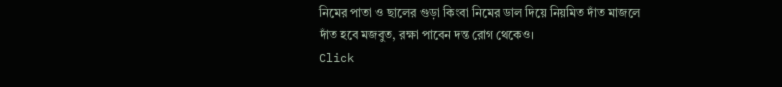নিমের পাতা ও ছালের গুড়া কিংবা নিমের ডাল দিয়ে নিয়মিত দাঁত মাজলে দাঁত হবে মজবুত, রক্ষা পাবেন দন্ত রোগ থেকেও।
Click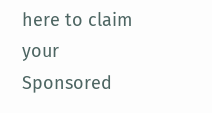here to claim your Sponsored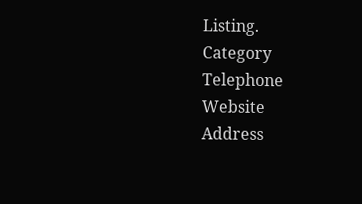Listing.
Category
Telephone
Website
Address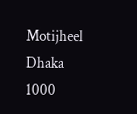Motijheel
Dhaka
1000